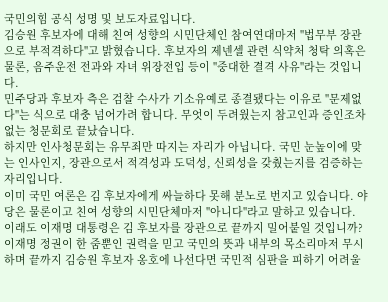국민의힘 공식 성명 및 보도자료입니다.
김승원 후보자에 대해 친여 성향의 시민단체인 참여연대마저 "법무부 장관으로 부적격하다"고 밝혔습니다. 후보자의 제넨셀 관련 식약처 청탁 의혹은 물론, 음주운전 전과와 자녀 위장전입 등이 "중대한 결격 사유"라는 것입니다.
민주당과 후보자 측은 검찰 수사가 기소유예로 종결됐다는 이유로 "문제없다"는 식으로 대충 넘어가려 합니다. 무엇이 두려웠는지 참고인과 증인조차 없는 청문회로 끝났습니다.
하지만 인사청문회는 유무죄만 따지는 자리가 아닙니다. 국민 눈높이에 맞는 인사인지, 장관으로서 적격성과 도덕성, 신뢰성을 갖췄는지를 검증하는 자리입니다.
이미 국민 여론은 김 후보자에게 싸늘하다 못해 분노로 번지고 있습니다. 야당은 물론이고 친여 성향의 시민단체마저 "아니다"라고 말하고 있습니다.
이래도 이재명 대통령은 김 후보자를 장관으로 끝까지 밀어붙일 것입니까?
이재명 정권이 한 줌뿐인 권력을 믿고 국민의 뜻과 내부의 목소리마저 무시하며 끝까지 김승원 후보자 옹호에 나선다면 국민적 심판을 피하기 어려울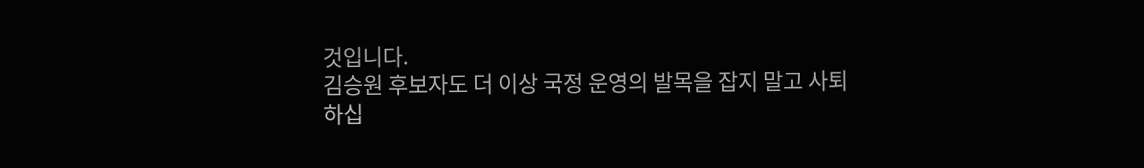것입니다.
김승원 후보자도 더 이상 국정 운영의 발목을 잡지 말고 사퇴하십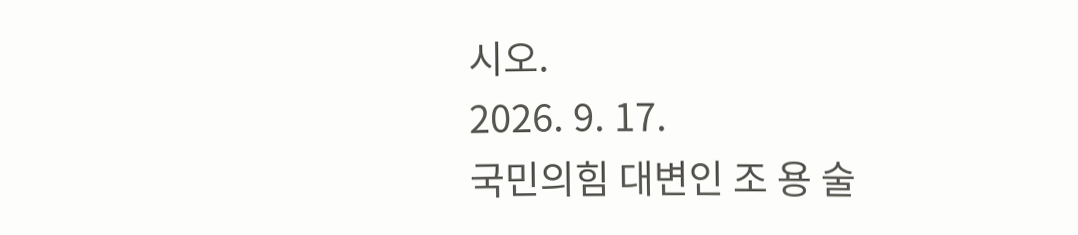시오.
2026. 9. 17.
국민의힘 대변인 조 용 술